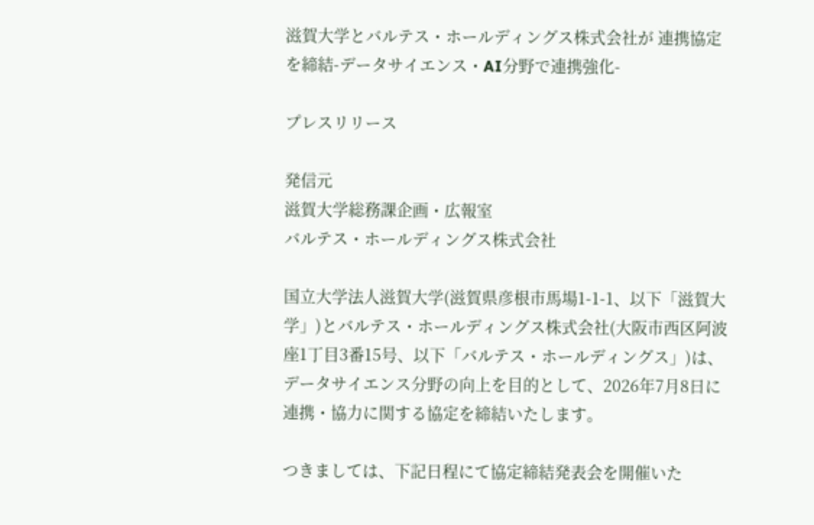滋賀大学とバルテス・ホールディングス株式会社が 連携協定を締結-データサイエンス・AI分野で連携強化-

プレスリリース

発信元
滋賀大学総務課企画・広報室
バルテス・ホールディングス株式会社

国立大学法人滋賀大学(滋賀県彦根市馬場1-1-1、以下「滋賀大学」)とバルテス・ホールディングス株式会社(大阪市西区阿波座1丁目3番15号、以下「バルテス・ホールディングス」)は、データサイエンス分野の向上を目的として、2026年7月8日に連携・協力に関する協定を締結いたします。

つきましては、下記日程にて協定締結発表会を開催いた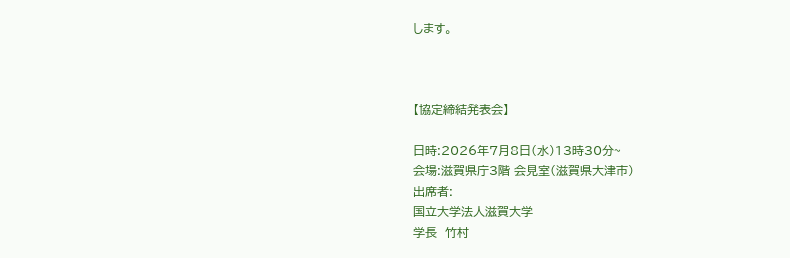します。



【協定締結発表会】

日時:2026年7月8日(水)13時30分~
会場:滋賀県庁3階 会見室(滋賀県大津市)
出席者:
国立大学法人滋賀大学
学長  竹村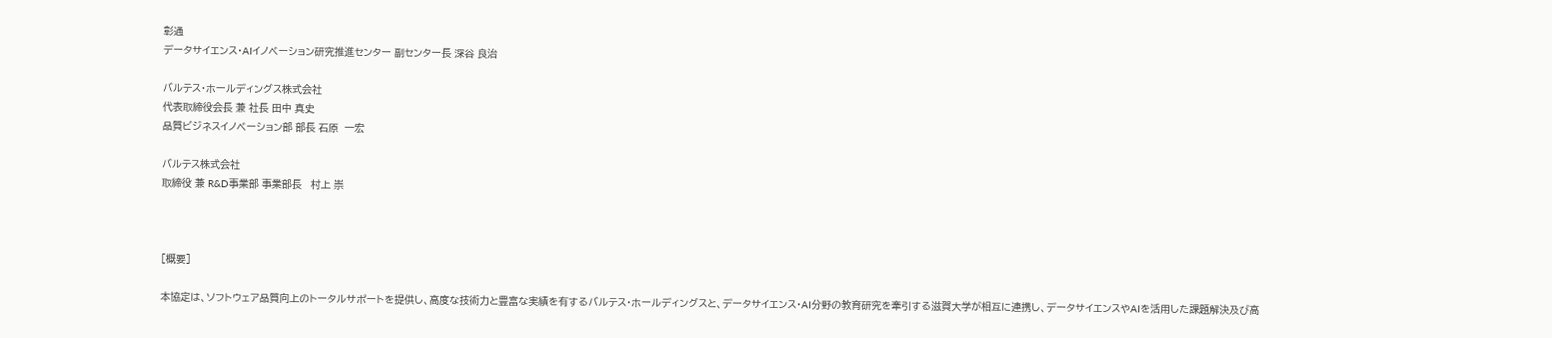彰通
データサイエンス・AIイノベーション研究推進センター 副センター長 深谷 良治

バルテス・ホールディングス株式会社
代表取締役会長 兼 社長 田中 真史
品質ビジネスイノベーション部 部長 石原  一宏

バルテス株式会社
取締役 兼 R&D事業部 事業部長   村上 崇



[概要]

本協定は、ソフトウェア品質向上のトータルサポートを提供し、高度な技術力と豊富な実績を有するバルテス・ホールディングスと、データサイエンス・AI分野の教育研究を牽引する滋賀大学が相互に連携し、データサイエンスやAIを活用した課題解決及び高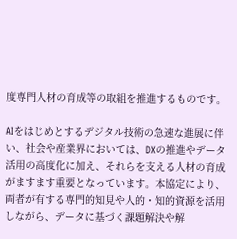度専門人材の育成等の取組を推進するものです。

AIをはじめとするデジタル技術の急速な進展に伴い、社会や産業界においては、DXの推進やデータ活用の高度化に加え、それらを支える人材の育成がますます重要となっています。本協定により、両者が有する専門的知見や人的・知的資源を活用しながら、データに基づく課題解決や解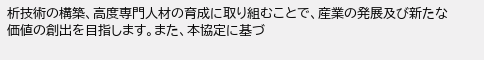析技術の構築、高度専門人材の育成に取り組むことで、産業の発展及び新たな価値の創出を目指します。また、本協定に基づ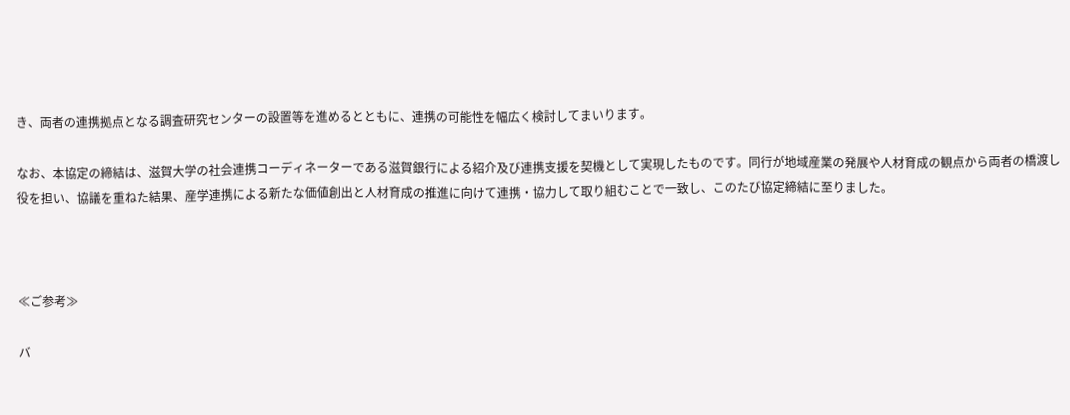き、両者の連携拠点となる調査研究センターの設置等を進めるとともに、連携の可能性を幅広く検討してまいります。

なお、本協定の締結は、滋賀大学の社会連携コーディネーターである滋賀銀行による紹介及び連携支援を契機として実現したものです。同行が地域産業の発展や人材育成の観点から両者の橋渡し役を担い、協議を重ねた結果、産学連携による新たな価値創出と人材育成の推進に向けて連携・協力して取り組むことで一致し、このたび協定締結に至りました。



≪ご参考≫

バ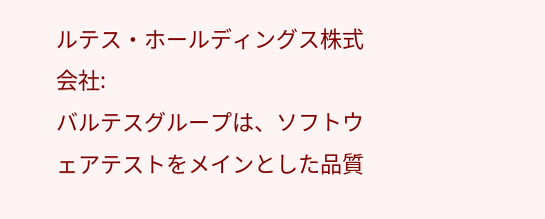ルテス・ホールディングス株式会社:
バルテスグループは、ソフトウェアテストをメインとした品質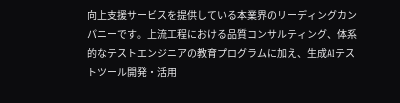向上支援サービスを提供している本業界のリーディングカンパニーです。上流工程における品質コンサルティング、体系的なテストエンジニアの教育プログラムに加え、生成AIテストツール開発・活用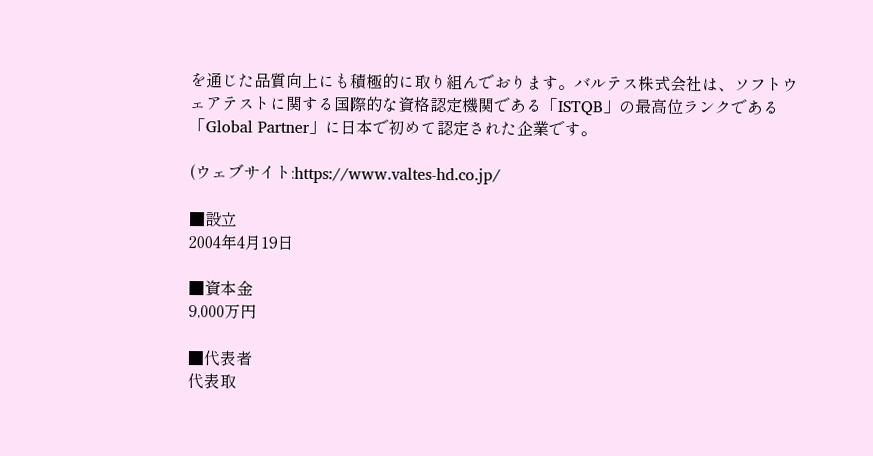を通じた品質向上にも積極的に取り組んでおります。バルテス株式会社は、ソフトウェアテストに関する国際的な資格認定機関である「ISTQB」の最高位ランクである「Global Partner」に日本で初めて認定された企業です。

(ウェブサイト:https://www.valtes-hd.co.jp/

■設立
2004年4月19日

■資本金
9,000万円

■代表者
代表取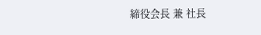締役会長 兼 社長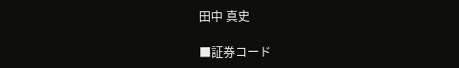田中 真史

■証券コード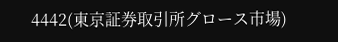4442(東京証券取引所グロース市場)